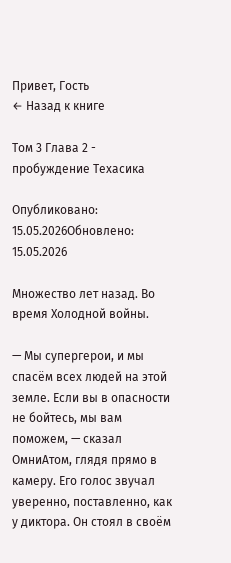Привет, Гость
← Назад к книге

Том 3 Глава 2 - пробуждение Техасика

Опубликовано: 15.05.2026Обновлено: 15.05.2026

Множество лет назад. Во время Холодной войны.

— Мы супергерои, и мы спасём всех людей на этой земле. Если вы в опасности не бойтесь, мы вам поможем, — сказал ОмниАтом, глядя прямо в камеру. Его голос звучал уверенно, поставленно, как у диктора. Он стоял в своём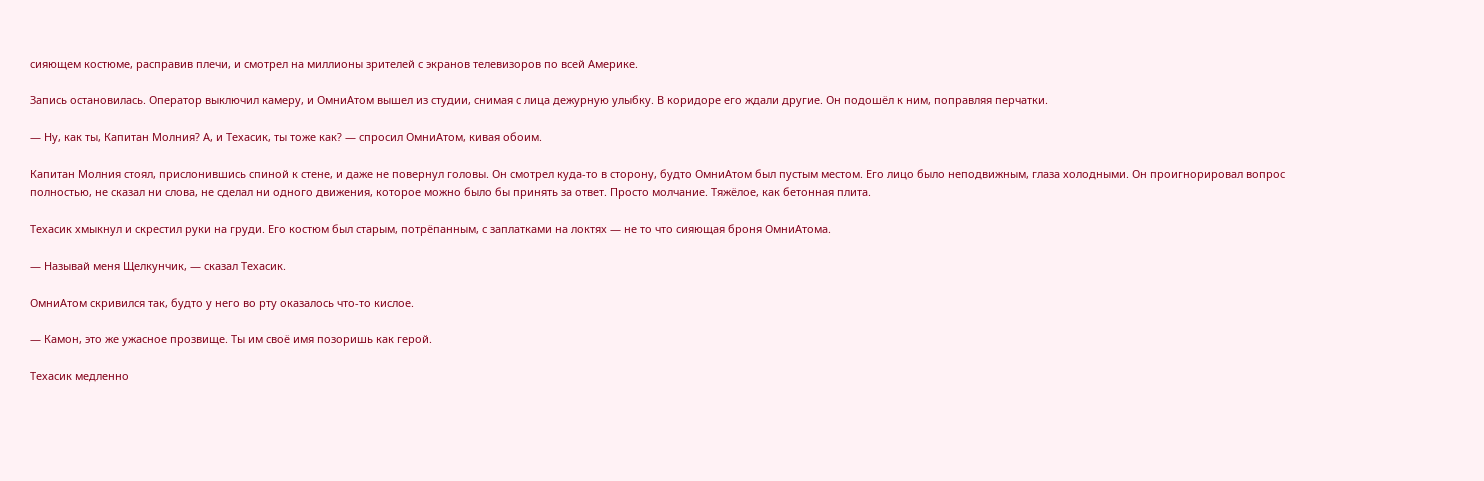сияющем костюме, расправив плечи, и смотрел на миллионы зрителей с экранов телевизоров по всей Америке.

Запись остановилась. Оператор выключил камеру, и ОмниАтом вышел из студии, снимая с лица дежурную улыбку. В коридоре его ждали другие. Он подошёл к ним, поправляя перчатки.

— Ну, как ты, Капитан Молния? А, и Техасик, ты тоже как? — спросил ОмниАтом, кивая обоим.

Капитан Молния стоял, прислонившись спиной к стене, и даже не повернул головы. Он смотрел куда-то в сторону, будто ОмниАтом был пустым местом. Его лицо было неподвижным, глаза холодными. Он проигнорировал вопрос полностью, не сказал ни слова, не сделал ни одного движения, которое можно было бы принять за ответ. Просто молчание. Тяжёлое, как бетонная плита.

Техасик хмыкнул и скрестил руки на груди. Его костюм был старым, потрёпанным, с заплатками на локтях — не то что сияющая броня ОмниАтома.

— Называй меня Щелкунчик, — сказал Техасик.

ОмниАтом скривился так, будто у него во рту оказалось что-то кислое.

— Камон, это же ужасное прозвище. Ты им своё имя позоришь как герой.

Техасик медленно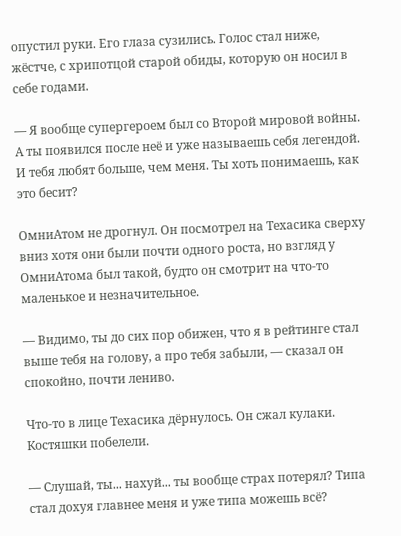опустил руки. Его глаза сузились. Голос стал ниже, жёстче, с хрипотцой старой обиды, которую он носил в себе годами.

— Я вообще супергероем был со Второй мировой войны. А ты появился после неё и уже называешь себя легендой. И тебя любят больше, чем меня. Ты хоть понимаешь, как это бесит?

ОмниАтом не дрогнул. Он посмотрел на Техасика сверху вниз хотя они были почти одного роста, но взгляд у ОмниАтома был такой, будто он смотрит на что-то маленькое и незначительное.

— Видимо, ты до сих пор обижен, что я в рейтинге стал выше тебя на голову, а про тебя забыли, — сказал он спокойно, почти лениво.

Что-то в лице Техасика дёрнулось. Он сжал кулаки. Костяшки побелели.

— Слушай, ты... нахуй... ты вообще страх потерял? Типа стал дохуя главнее меня и уже типа можешь всё?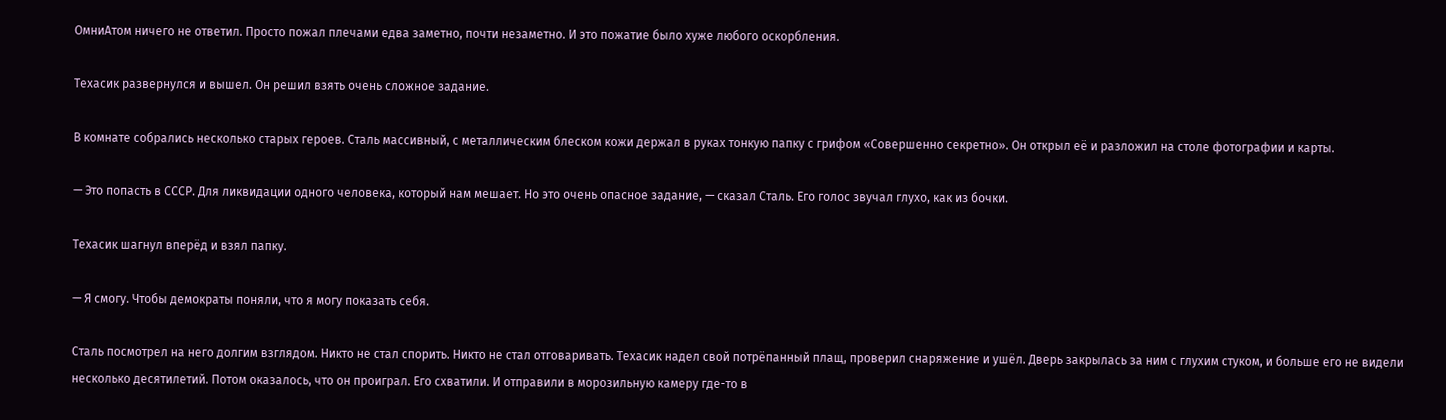ОмниАтом ничего не ответил. Просто пожал плечами едва заметно, почти незаметно. И это пожатие было хуже любого оскорбления.

Техасик развернулся и вышел. Он решил взять очень сложное задание.

В комнате собрались несколько старых героев. Сталь массивный, с металлическим блеском кожи держал в руках тонкую папку с грифом «Совершенно секретно». Он открыл её и разложил на столе фотографии и карты.

— Это попасть в СССР. Для ликвидации одного человека, который нам мешает. Но это очень опасное задание, — сказал Сталь. Его голос звучал глухо, как из бочки.

Техасик шагнул вперёд и взял папку.

— Я смогу. Чтобы демократы поняли, что я могу показать себя.

Сталь посмотрел на него долгим взглядом. Никто не стал спорить. Никто не стал отговаривать. Техасик надел свой потрёпанный плащ, проверил снаряжение и ушёл. Дверь закрылась за ним с глухим стуком, и больше его не видели несколько десятилетий. Потом оказалось, что он проиграл. Его схватили. И отправили в морозильную камеру где-то в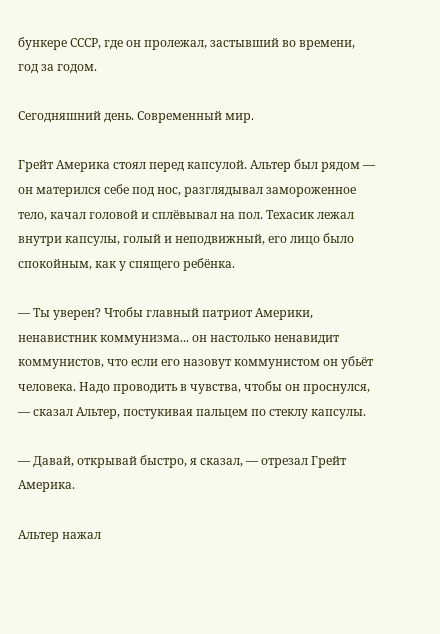бункере СССР, где он пролежал, застывший во времени, год за годом.

Сегодняшний день. Современный мир.

Грейт Америка стоял перед капсулой. Альтер был рядом — он матерился себе под нос, разглядывал замороженное тело, качал головой и сплёвывал на пол. Техасик лежал внутри капсулы, голый и неподвижный, его лицо было спокойным, как у спящего ребёнка.

— Ты уверен? Чтобы главный патриот Америки, ненавистник коммунизма... он настолько ненавидит коммунистов, что если его назовут коммунистом он убьёт человека. Надо проводить в чувства, чтобы он проснулся, — сказал Альтер, постукивая пальцем по стеклу капсулы.

— Давай, открывай быстро, я сказал, — отрезал Грейт Америка.

Альтер нажал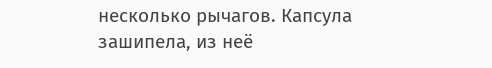несколько рычагов. Капсула зашипела, из неё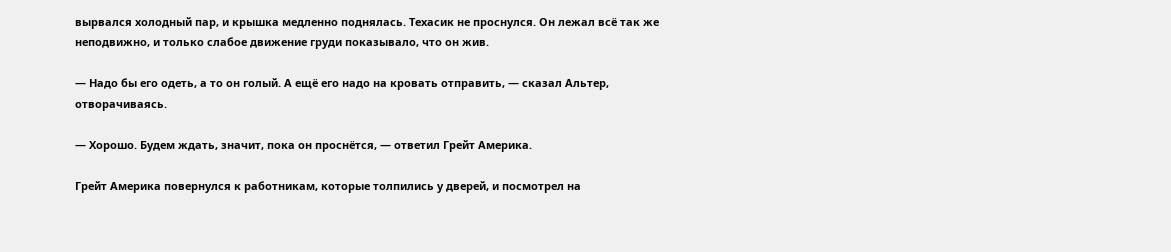вырвался холодный пар, и крышка медленно поднялась. Техасик не проснулся. Он лежал всё так же неподвижно, и только слабое движение груди показывало, что он жив.

— Надо бы его одеть, а то он голый. А ещё его надо на кровать отправить, — сказал Альтер, отворачиваясь.

— Хорошо. Будем ждать, значит, пока он проснётся, — ответил Грейт Америка.

Грейт Америка повернулся к работникам, которые толпились у дверей, и посмотрел на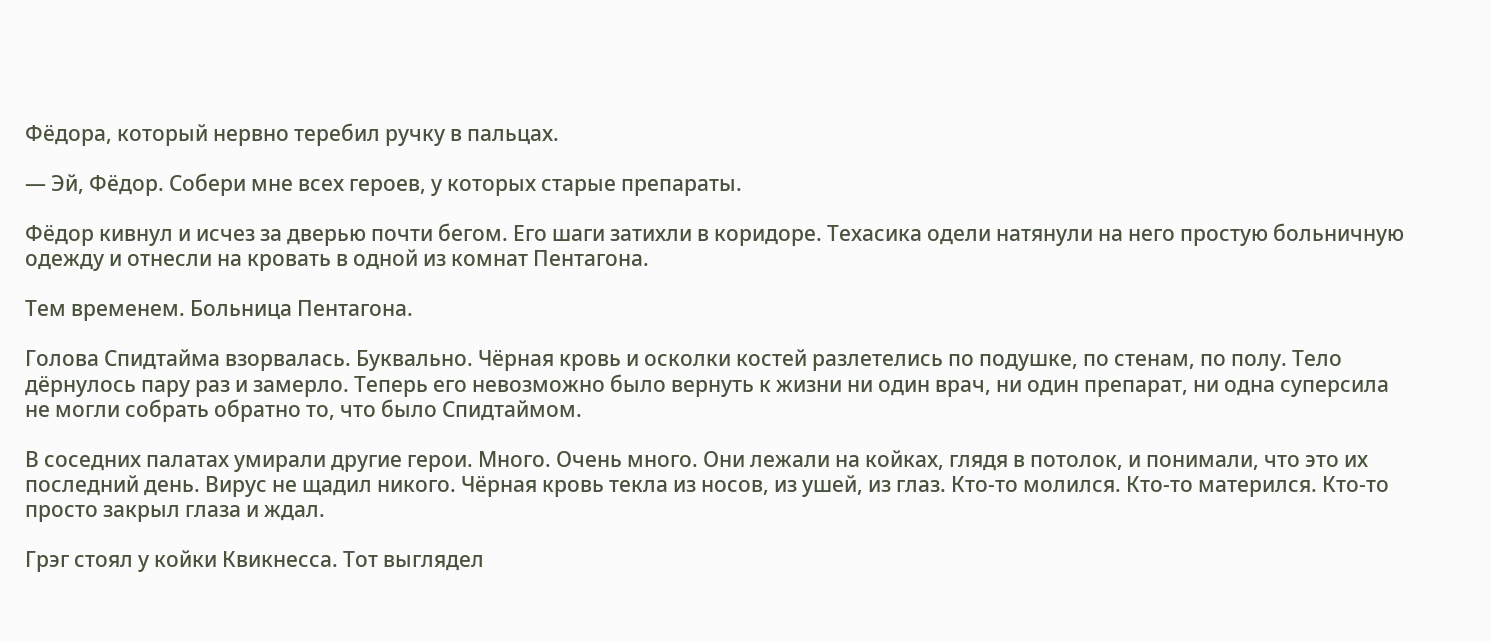Фёдора, который нервно теребил ручку в пальцах.

— Эй, Фёдор. Собери мне всех героев, у которых старые препараты.

Фёдор кивнул и исчез за дверью почти бегом. Его шаги затихли в коридоре. Техасика одели натянули на него простую больничную одежду и отнесли на кровать в одной из комнат Пентагона.

Тем временем. Больница Пентагона.

Голова Спидтайма взорвалась. Буквально. Чёрная кровь и осколки костей разлетелись по подушке, по стенам, по полу. Тело дёрнулось пару раз и замерло. Теперь его невозможно было вернуть к жизни ни один врач, ни один препарат, ни одна суперсила не могли собрать обратно то, что было Спидтаймом.

В соседних палатах умирали другие герои. Много. Очень много. Они лежали на койках, глядя в потолок, и понимали, что это их последний день. Вирус не щадил никого. Чёрная кровь текла из носов, из ушей, из глаз. Кто-то молился. Кто-то матерился. Кто-то просто закрыл глаза и ждал.

Грэг стоял у койки Квикнесса. Тот выглядел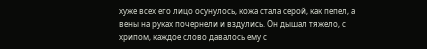хуже всех его лицо осунулось, кожа стала серой, как пепел, а вены на руках почернели и вздулись. Он дышал тяжело, с хрипом, каждое слово давалось ему с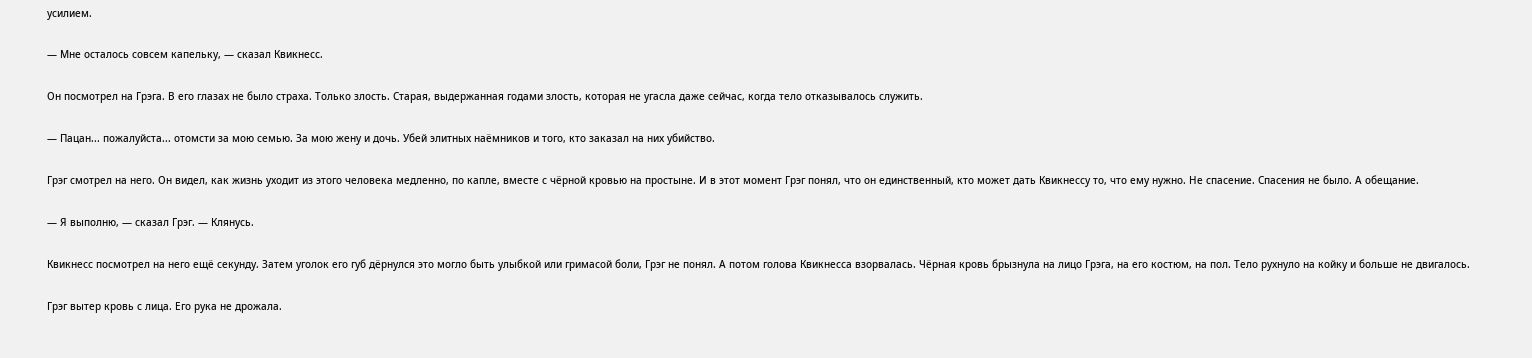усилием.

— Мне осталось совсем капельку, — сказал Квикнесс.

Он посмотрел на Грэга. В его глазах не было страха. Только злость. Старая, выдержанная годами злость, которая не угасла даже сейчас, когда тело отказывалось служить.

— Пацан... пожалуйста... отомсти за мою семью. За мою жену и дочь. Убей элитных наёмников и того, кто заказал на них убийство.

Грэг смотрел на него. Он видел, как жизнь уходит из этого человека медленно, по капле, вместе с чёрной кровью на простыне. И в этот момент Грэг понял, что он единственный, кто может дать Квикнессу то, что ему нужно. Не спасение. Спасения не было. А обещание.

— Я выполню, — сказал Грэг. — Клянусь.

Квикнесс посмотрел на него ещё секунду. Затем уголок его губ дёрнулся это могло быть улыбкой или гримасой боли, Грэг не понял. А потом голова Квикнесса взорвалась. Чёрная кровь брызнула на лицо Грэга, на его костюм, на пол. Тело рухнуло на койку и больше не двигалось.

Грэг вытер кровь с лица. Его рука не дрожала.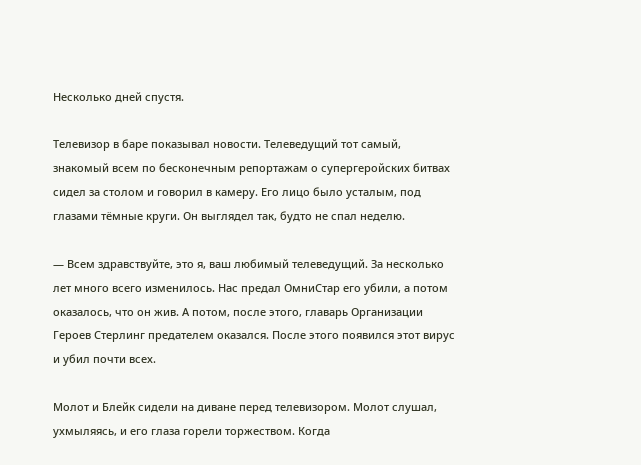Несколько дней спустя.

Телевизор в баре показывал новости. Телеведущий тот самый, знакомый всем по бесконечным репортажам о супергеройских битвах сидел за столом и говорил в камеру. Его лицо было усталым, под глазами тёмные круги. Он выглядел так, будто не спал неделю.

— Всем здравствуйте, это я, ваш любимый телеведущий. За несколько лет много всего изменилось. Нас предал ОмниСтар его убили, а потом оказалось, что он жив. А потом, после этого, главарь Организации Героев Стерлинг предателем оказался. После этого появился этот вирус и убил почти всех.

Молот и Блейк сидели на диване перед телевизором. Молот слушал, ухмыляясь, и его глаза горели торжеством. Когда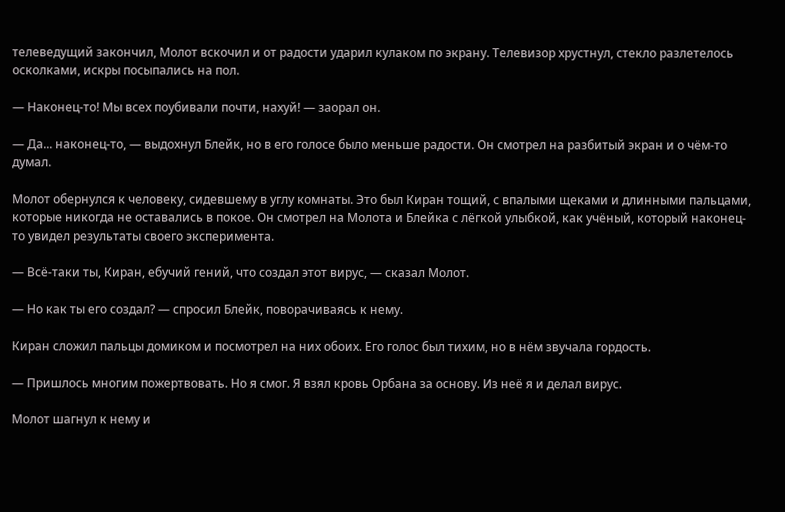телеведущий закончил, Молот вскочил и от радости ударил кулаком по экрану. Телевизор хрустнул, стекло разлетелось осколками, искры посыпались на пол.

— Наконец-то! Мы всех поубивали почти, нахуй! — заорал он.

— Да... наконец-то, — выдохнул Блейк, но в его голосе было меньше радости. Он смотрел на разбитый экран и о чём-то думал.

Молот обернулся к человеку, сидевшему в углу комнаты. Это был Киран тощий, с впалыми щеками и длинными пальцами, которые никогда не оставались в покое. Он смотрел на Молота и Блейка с лёгкой улыбкой, как учёный, который наконец-то увидел результаты своего эксперимента.

— Всё-таки ты, Киран, ебучий гений, что создал этот вирус, — сказал Молот.

— Но как ты его создал? — спросил Блейк, поворачиваясь к нему.

Киран сложил пальцы домиком и посмотрел на них обоих. Его голос был тихим, но в нём звучала гордость.

— Пришлось многим пожертвовать. Но я смог. Я взял кровь Орбана за основу. Из неё я и делал вирус.

Молот шагнул к нему и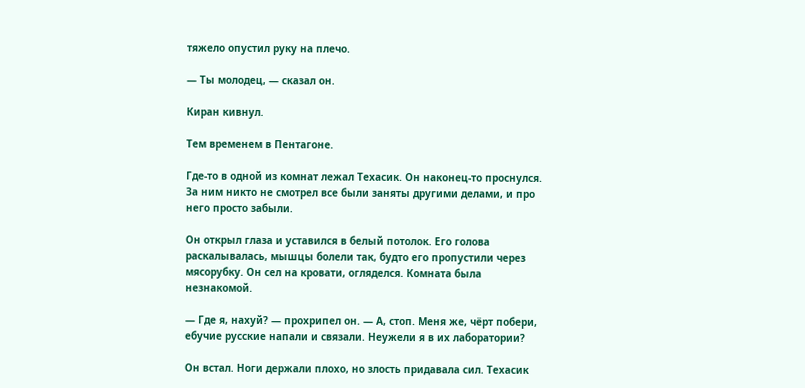тяжело опустил руку на плечо.

— Ты молодец, — сказал он.

Киран кивнул.

Тем временем в Пентагоне.

Где-то в одной из комнат лежал Техасик. Он наконец-то проснулся. За ним никто не смотрел все были заняты другими делами, и про него просто забыли.

Он открыл глаза и уставился в белый потолок. Его голова раскалывалась, мышцы болели так, будто его пропустили через мясорубку. Он сел на кровати, огляделся. Комната была незнакомой.

— Где я, нахуй? — прохрипел он. — А, стоп. Меня же, чёрт побери, ебучие русские напали и связали. Неужели я в их лаборатории?

Он встал. Ноги держали плохо, но злость придавала сил. Техасик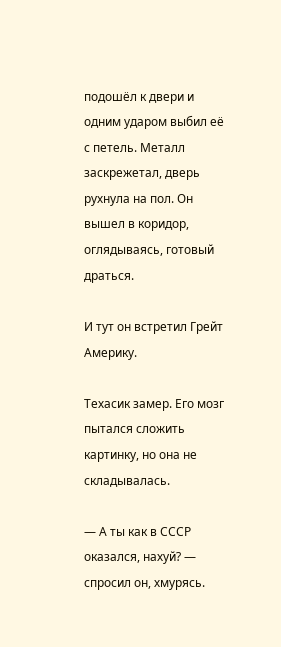подошёл к двери и одним ударом выбил её с петель. Металл заскрежетал, дверь рухнула на пол. Он вышел в коридор, оглядываясь, готовый драться.

И тут он встретил Грейт Америку.

Техасик замер. Его мозг пытался сложить картинку, но она не складывалась.

— А ты как в СССР оказался, нахуй? — спросил он, хмурясь.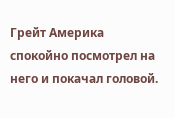Грейт Америка спокойно посмотрел на него и покачал головой.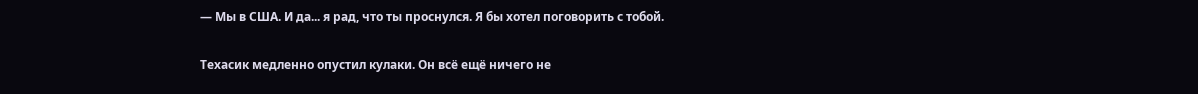— Мы в США. И да... я рад, что ты проснулся. Я бы хотел поговорить с тобой.

Техасик медленно опустил кулаки. Он всё ещё ничего не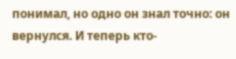понимал, но одно он знал точно: он вернулся. И теперь кто-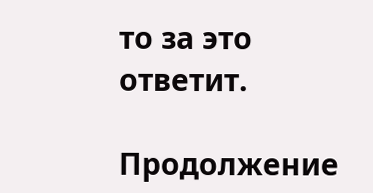то за это ответит.

Продолжение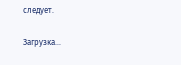следует.

Загрузка...